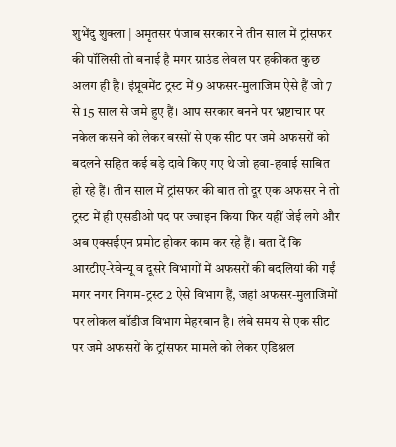शुभेंदु शुक्ला | अमृतसर पंजाब सरकार ने तीन साल में ट्रांसफर की पॉलिसी तो बनाई है मगर ग्राउंड लेवल पर हकीकत कुछ अलग ही है। इंप्रूवमेंट ट्रस्ट में 9 अफसर-मुलाजिम ऐसे हैं जो 7 से 15 साल से जमे हुए हैं। आप सरकार बनने पर भ्रष्टाचार पर नकेल कसने को लेकर बरसों से एक सीट पर जमे अफसरों को बदलने सहित कई बड़े दावे किए गए थे जो हवा-हवाई साबित हो रहे हैं। तीन साल में ट्रांसफर की बात तो दूर एक अफसर ने तो ट्रस्ट में ही एसडीओ पद पर ज्वाइन किया फिर यहीं जेई लगे और अब एक्सईएन प्रमोट होकर काम कर रहे हैं। बता दें कि आरटीए-रेवेन्यू व दूसरे विभागों में अफसरों की बदलियां की गईं मगर नगर निगम-ट्रस्ट 2 ऐसे विभाग हैं, जहां अफसर-मुलाजिमों पर लोकल बॉडीज विभाग मेहरबान है। लंबे समय से एक सीट पर जमे अफसरों के ट्रांसफर मामले को लेकर एडिश्नल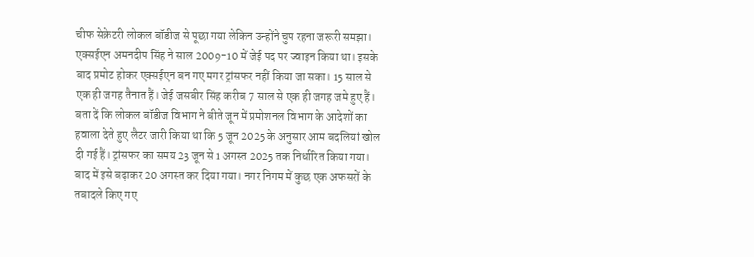चीफ सेक्रेटरी लोकल बॉडीज से पूछा गया लेकिन उन्होंने चुप रहना जरूरी समझा। एक्सईएन अमनदीप सिंह ने साल 2009-10 में जेई पद पर ज्वाइन किया था। इसके बाद प्रमोट होकर एक्सईएन बन गए मगर ट्रांसफर नहीं किया जा सका। 15 साल से एक ही जगह तैनात हैं। जेई जसबीर सिंह करीब 7 साल से एक ही जगह जमे हुए हैं। बता दें कि लोकल बॉडीज विभाग ने बीते जून में प्रमोशनल विभाग के आदेशों का हवाला देते हुए लैटर जारी किया था कि 5 जून 2025 के अनुसार आम बदलियां खोल दी गई हैं। ट्रांसफर का समय 23 जून से 1 अगस्त 2025 तक निर्धारित किया गया। बाद में इसे बढ़ाकर 20 अगस्त कर दिया गया। नगर निगम में कुछ एक अफसरों के तबादले किए गए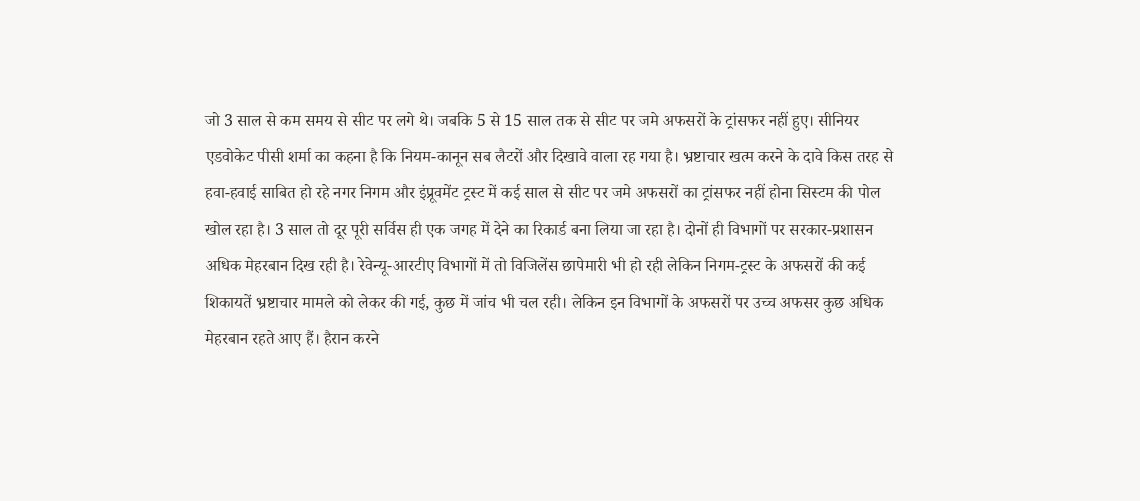जो 3 साल से कम समय से सीट पर लगे थे। जबकि 5 से 15 साल तक से सीट पर जमे अफसरों के ट्रांसफर नहीं हुए। सीनियर एडवोकेट पीसी शर्मा का कहना है कि नियम-कानून सब लैटरों और दिखावे वाला रह गया है। भ्रष्टाचार खत्म करने के दावे किस तरह से हवा-हवाई साबित हो रहे नगर निगम और इंप्रूवमेंट ट्रस्ट में कई साल से सीट पर जमे अफसरों का ट्रांसफर नहीं होना सिस्टम की पोल खोल रहा है। 3 साल तो दूर पूरी सर्विस ही एक जगह में देने का रिकार्ड बना लिया जा रहा है। दोनों ही विभागों पर सरकार-प्रशासन अधिक मेहरबान दिख रही है। रेवेन्यू-आरटीए विभागों में तो विजिलेंस छापेमारी भी हो रही लेकिन निगम-ट्रस्ट के अफसरों की कई शिकायतें भ्रष्टाचार मामले को लेकर की गई, कुछ में जांच भी चल रही। लेकिन इन विभागों के अफसरों पर उच्च अफसर कुछ अधिक मेहरबान रहते आए हैं। हैरान करने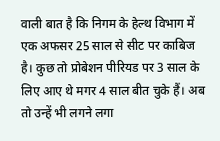वाली बात है कि निगम के हेल्थ विभाग में एक अफसर 25 साल से सीट पर काबिज है। कुछ तो प्रोबेशन पीरियड पर 3 साल के लिए आए थे मगर 4 साल बीत चुके हैं। अब तो उन्हें भी लगने लगा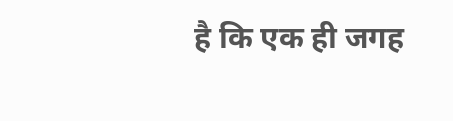है कि एक ही जगह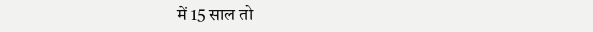में 15 साल तो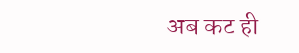अब कट ही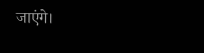जाएंगे।